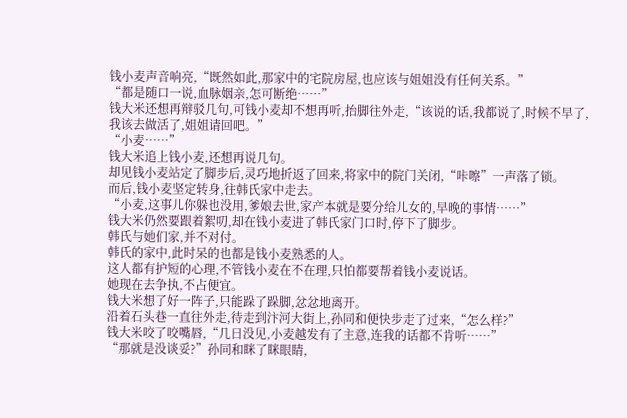钱小麦声音响亮,“既然如此,那家中的宅院房屋,也应该与姐姐没有任何关系。”
“都是随口一说,血脉姻亲,怎可断绝……”
钱大米还想再辩驳几句,可钱小麦却不想再听,抬脚往外走,“该说的话,我都说了,时候不早了,我该去做活了,姐姐请回吧。”
“小麦……”
钱大米追上钱小麦,还想再说几句。
却见钱小麦站定了脚步后,灵巧地折返了回来,将家中的院门关闭,“咔嚓”一声落了锁。
而后,钱小麦坚定转身,往韩氏家中走去。
“小麦,这事儿你躲也没用,爹娘去世,家产本就是要分给儿女的,早晚的事情……”
钱大米仍然要跟着絮叨,却在钱小麦进了韩氏家门口时,停下了脚步。
韩氏与她们家,并不对付。
韩氏的家中,此时呆的也都是钱小麦熟悉的人。
这人都有护短的心理,不管钱小麦在不在理,只怕都要帮着钱小麦说话。
她现在去争执,不占便宜。
钱大米想了好一阵子,只能跺了跺脚,忿忿地离开。
沿着石头巷一直往外走,待走到汴河大街上,孙同和便快步走了过来,“怎么样?”
钱大米咬了咬嘴唇,“几日没见,小麦越发有了主意,连我的话都不肯听……”
“那就是没谈妥?”孙同和眯了眯眼睛,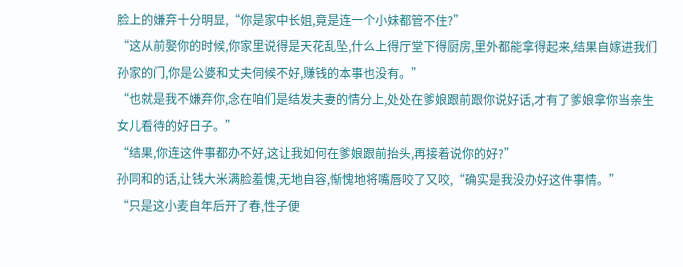脸上的嫌弃十分明显,“你是家中长姐,竟是连一个小妹都管不住?”
“这从前娶你的时候,你家里说得是天花乱坠,什么上得厅堂下得厨房,里外都能拿得起来,结果自嫁进我们孙家的门,你是公婆和丈夫伺候不好,赚钱的本事也没有。”
“也就是我不嫌弃你,念在咱们是结发夫妻的情分上,处处在爹娘跟前跟你说好话,才有了爹娘拿你当亲生女儿看待的好日子。”
“结果,你连这件事都办不好,这让我如何在爹娘跟前抬头,再接着说你的好?”
孙同和的话,让钱大米满脸羞愧,无地自容,惭愧地将嘴唇咬了又咬,“确实是我没办好这件事情。”
“只是这小麦自年后开了春,性子便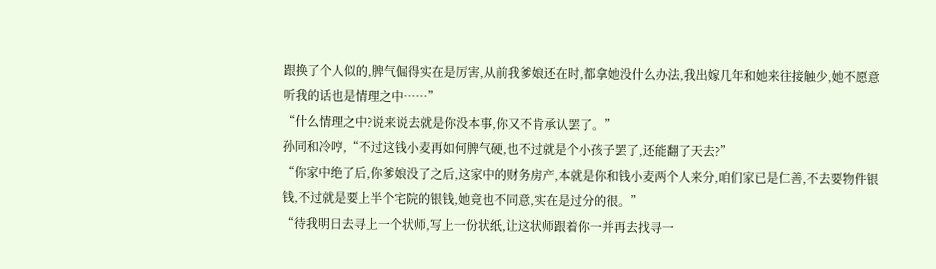跟换了个人似的,脾气倔得实在是厉害,从前我爹娘还在时,都拿她没什么办法,我出嫁几年和她来往接触少,她不愿意听我的话也是情理之中……”
“什么情理之中?说来说去就是你没本事,你又不肯承认罢了。”
孙同和冷哼,“不过这钱小麦再如何脾气硬,也不过就是个小孩子罢了,还能翻了天去?”
“你家中绝了后,你爹娘没了之后,这家中的财务房产,本就是你和钱小麦两个人来分,咱们家已是仁善,不去要物件银钱,不过就是要上半个宅院的银钱,她竟也不同意,实在是过分的很。”
“待我明日去寻上一个状师,写上一份状纸,让这状师跟着你一并再去找寻一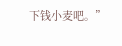下钱小麦吧。”